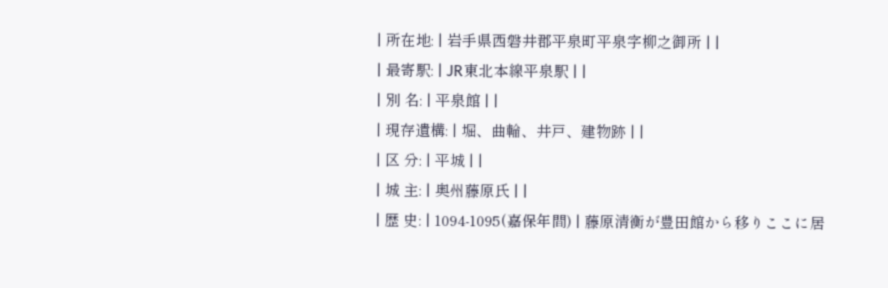| 所在地: | 岩手県西磐井郡平泉町平泉字柳之御所 | |
| 最寄駅: | JR東北本線平泉駅 | |
| 別 名: | 平泉館 | |
| 現存遺構: | 堀、曲輪、井戸、建物跡 | |
| 区 分: | 平城 | |
| 城 主: | 奥州藤原氏 | |
| 歴 史: | 1094-1095(嘉保年間) | 藤原清衡が豊田館から移りここに居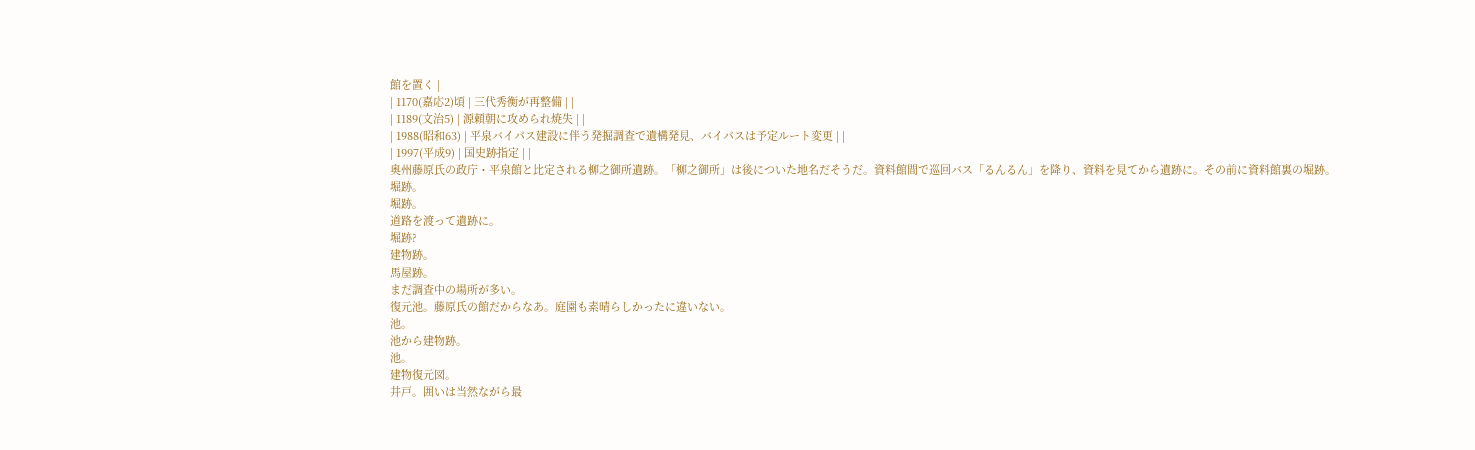館を置く |
| 1170(嘉応2)頃 | 三代秀衡が再整備 | |
| 1189(文治5) | 源頼朝に攻められ焼失 | |
| 1988(昭和63) | 平泉バイパス建設に伴う発掘調査で遺構発見、バイパスは予定ルート変更 | |
| 1997(平成9) | 国史跡指定 | |
奥州藤原氏の政庁・平泉館と比定される柳之御所遺跡。「柳之御所」は後についた地名だそうだ。資料館間で巡回バス「るんるん」を降り、資料を見てから遺跡に。その前に資料館裏の堀跡。
堀跡。
堀跡。
道路を渡って遺跡に。
堀跡?
建物跡。
馬屋跡。
まだ調査中の場所が多い。
復元池。藤原氏の館だからなあ。庭園も素晴らしかったに違いない。
池。
池から建物跡。
池。
建物復元図。
井戸。囲いは当然ながら最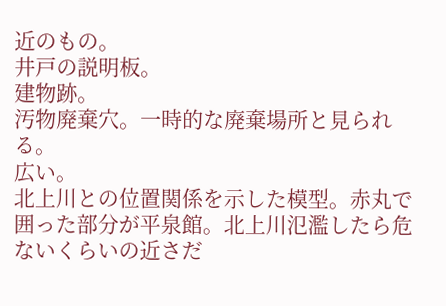近のもの。
井戸の説明板。
建物跡。
汚物廃棄穴。一時的な廃棄場所と見られる。
広い。
北上川との位置関係を示した模型。赤丸で囲った部分が平泉館。北上川氾濫したら危ないくらいの近さだ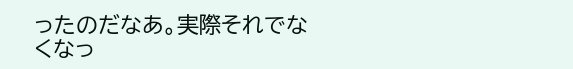ったのだなあ。実際それでなくなっ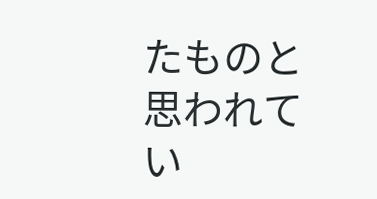たものと思われてい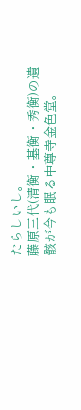たらしいし。
藤原三代(清衡・基衡・秀衡)の遺骸が今も眠る中尊寺金色堂。